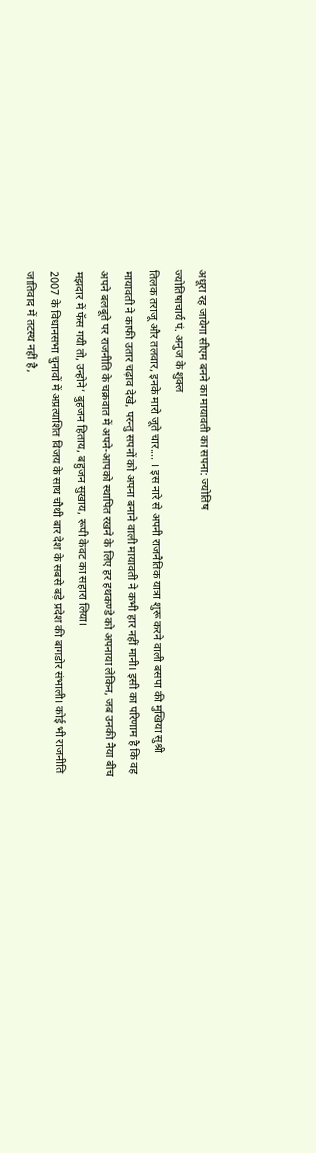अधूरा रह जायेगा सीएम बनने का मायावती का सपना: ज्योतिष
ज्योतिषाचार्य पं. अनुज के शुक्ल
तिलक तराजू और तलवार, इनके मारो जूते चार.... । इस नारे से अपनी राजनैतिक यात्रा शुरू करने वाली बसपा की मुखिया सुश्री मायावती ने काफी उतार चढ़ाव देखे, परन्तु सपनों को अपना बनाने वाली मायावती ने कभी हार नहीं मानी। इसी का परिणाम है कि वह अपने बलबूते पर राजनीति के चक्रवात में अपने-आपको स्थापित रखने के लिए हर हथकण्डे को अपनाया लेकिन, जब उनकी नैया बीच मझदार में फॅस गयी तो, उन्होने’ बुहजन हिताय, बहुजन सुखाय, रूपी केवट का सहारा लिया।
2007 के विधानसभा चुनावों में अप्रत्याशित विजय के साथ चौथी बार देश के सबसे बड़े प्रदेश की बागडोर संभाली। कोई भी राजनीति जातिवाद में तटस्थ नहीं है,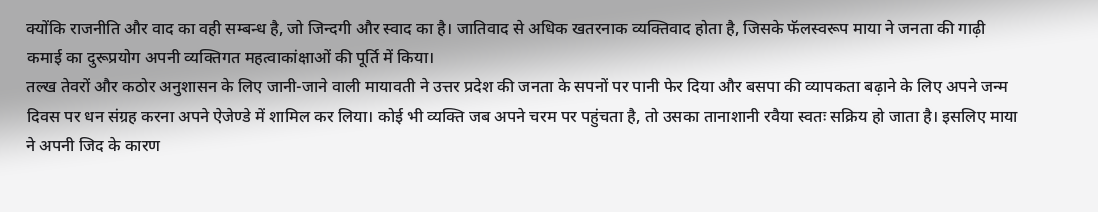क्योंकि राजनीति और वाद का वही सम्बन्ध है, जो जिन्दगी और स्वाद का है। जातिवाद से अधिक खतरनाक व्यक्तिवाद होता है, जिसके फॅलस्वरूप माया ने जनता की गाढ़ी कमाई का दुरूप्रयोग अपनी व्यक्तिगत महत्वाकांक्षाओं की पूर्ति में किया।
तल्ख तेवरों और कठोर अनुशासन के लिए जानी-जाने वाली मायावती ने उत्तर प्रदेश की जनता के सपनों पर पानी फेर दिया और बसपा की व्यापकता बढ़ाने के लिए अपने जन्म दिवस पर धन संग्रह करना अपने ऐजेण्डे में शामिल कर लिया। कोई भी व्यक्ति जब अपने चरम पर पहुंचता है, तो उसका तानाशानी रवैया स्वतः सक्रिय हो जाता है। इसलिए माया ने अपनी जिद के कारण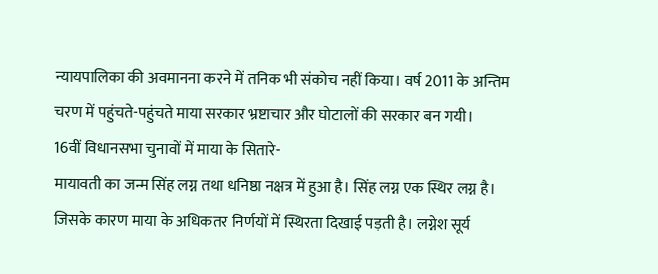न्यायपालिका की अवमानना करने में तनिक भी संकोच नहीं किया। वर्ष 2011 के अन्तिम चरण में पहुंचते-पहुंचते माया सरकार भ्रष्टाचार और घोटालों की सरकार बन गयी।
16वीं विधानसभा चुनावों में माया के सितारे-
मायावती का जन्म सिंह लग्न तथा धनिष्ठा नक्षत्र में हुआ है। सिंह लग्न एक स्थिर लग्न है। जिसके कारण माया के अधिकतर निर्णयों में स्थिरता दिखाई पड़ती है। लग्नेश सूर्य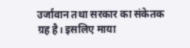उर्जावान तथा सरकार का संकेतक ग्रह है। इसलिए माया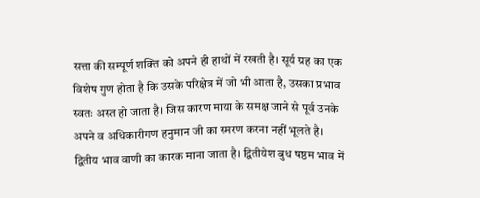सत्ता की सम्पूर्ण शक्ति को अपने ही हाथों में रखती है। सूर्य ग्रह का एक विशेष गुण होता है कि उसके परिक्षेत्र में जो भी आता है, उसका प्रभाव स्वतः अस्त हो जाता है। जिस कारण माया के समक्ष जाने से पूर्व उनके अपने व अधिकारीगण हनुमान जी का स्मरण करना नहीं भूलते है।
द्वितीय भाव वाणी का कारक माना जाता है। द्वितीयेश बुध षष्ठम भाव में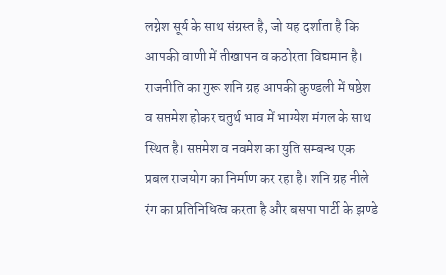लग्नेश सूर्य के साथ संग्रस्त है, जो यह दर्शाता है कि आपकी वाणी में तीखापन व कठोरता विद्यमान है। राजनीति का गुरू शनि ग्रह आपकी कुण्डली में षष्ठेश व सप्तमेश होकर चतुर्थ भाव में भाग्येश मंगल के साथ स्थित है। सप्तमेश व नवमेश का युति सम्बन्ध एक प्रबल राजयोग का निर्माण कर रहा है। शनि ग्रह नीले रंग का प्रतिनिधित्व करता है और बसपा पार्टी के झण्डे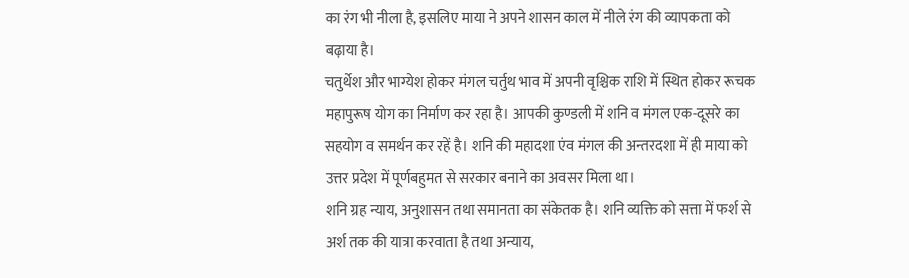का रंग भी नीला है, इसलिए माया ने अपने शासन काल में नीले रंग की व्यापकता को बढ़ाया है।
चतुर्थेश और भाग्येश होकर मंगल चर्तुथ भाव में अपनी वृश्चिक राशि में स्थित होकर रूचक महापुरूष योग का निर्माण कर रहा है। आपकी कुण्डली में शनि व मंगल एक-दूसरे का सहयोग व समर्थन कर रहें है। शनि की महादशा एंव मंगल की अन्तरदशा में ही माया को उत्तर प्रदेश में पूर्णबहुमत से सरकार बनाने का अवसर मिला था।
शनि ग्रह न्याय, अनुशासन तथा समानता का संकेतक है। शनि व्यक्ति को सत्ता में फर्श से अर्श तक की यात्रा करवाता है तथा अन्याय,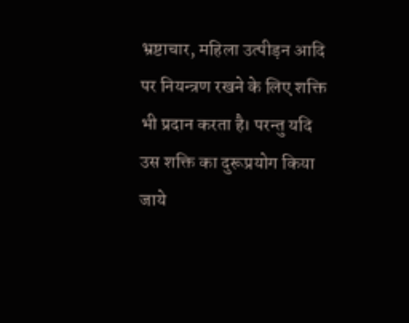भ्रष्टाचार, महिला उत्पीड़न आदि पर नियन्त्रण रखने के लिए शक्ति भी प्रदान करता है। परन्तु यदि उस शक्ति का दुरूप्रयोग किया जाये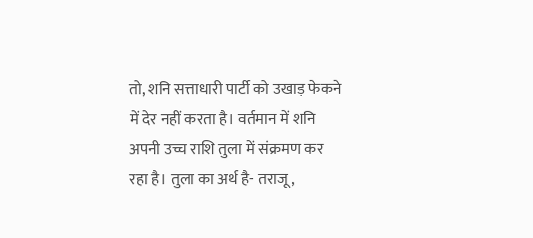तो, शनि सत्ताधारी पार्टी को उखाड़ फेकने में देर नहीं करता है। वर्तमान में शनि अपनी उच्च राशि तुला में संक्रमण कर रहा है। तुला का अर्थ है- तराजू,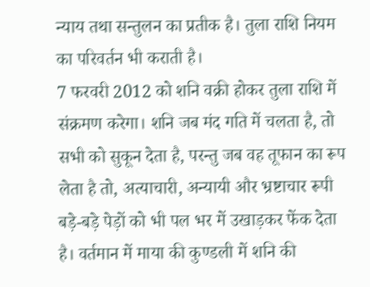न्याय तथा सन्तुलन का प्रतीक है। तुला राशि नियम का परिवर्तन भी कराती है।
7 फरवरी 2012 को शनि वक्री होकर तुला राशि में संक्रमण करेगा। शनि जब मंद गति में चलता है, तो सभी को सुकून देता है, परन्तु जब वह तूफान का रूप लेता है तो, अत्याचारी, अन्यायी और भ्रष्टाचार रूपी बड़े-बड़े पेड़ों को भी पल भर में उखाड़कर फेंक देता है। वर्तमान में माया की कुण्डली में शनि की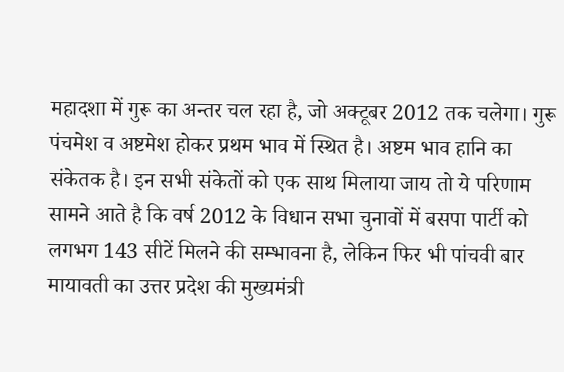महादशा में गुरू का अन्तर चल रहा है, जो अक्टूबर 2012 तक चलेगा। गुरू पंचमेश व अष्टमेश होकर प्रथम भाव में स्थित है। अष्टम भाव हानि का संकेतक है। इन सभी संकेतों को एक साथ मिलाया जाय तो ये परिणाम सामने आते है कि वर्ष 2012 के विधान सभा चुनावों में बसपा पार्टी को लगभग 143 सीटें मिलने की सम्भावना है, लेकिन फिर भी पांचवी बार मायावती का उत्तर प्रदेश की मुख्यमंत्री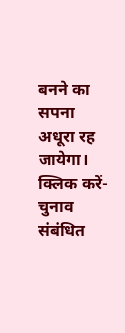बनने का सपना अधूरा रह जायेगा।
क्लिक करें- चुनाव संबंधित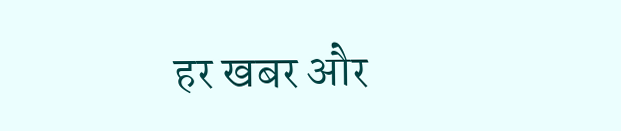हर खबर और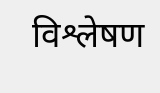विश्लेषण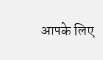आपके लिए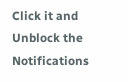Click it and Unblock the Notifications